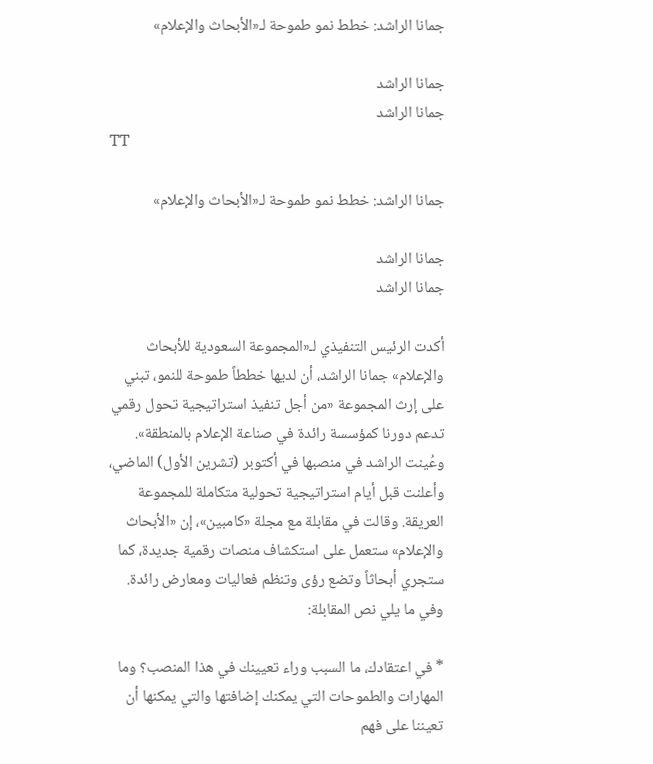جمانا الراشد: خطط نمو طموحة لـ«الأبحاث والإعلام»

جمانا الراشد
جمانا الراشد
TT

جمانا الراشد: خطط نمو طموحة لـ«الأبحاث والإعلام»

جمانا الراشد
جمانا الراشد

أكدت الرئيس التنفيذي لـ«المجموعة السعودية للأبحاث والإعلام» جمانا الراشد، أن لديها خططاً طموحة للنمو، تبني على إرث المجموعة «من أجل تنفيذ استراتيجية تحول رقمي تدعم دورنا كمؤسسة رائدة في صناعة الإعلام بالمنطقة».
وعُينت الراشد في منصبها في أكتوبر (تشرين الأول) الماضي، وأعلنت قبل أيام استراتيجية تحولية متكاملة للمجموعة العريقة. وقالت في مقابلة مع مجلة «كامبين»، إن «الأبحاث والإعلام» ستعمل على استكشاف منصات رقمية جديدة، كما ستجري أبحاثاً وتضع رؤى وتنظم فعاليات ومعارض رائدة. وفي ما يلي نص المقابلة:

* في اعتقادك، ما السبب وراء تعيينك في هذا المنصب؟ وما المهارات والطموحات التي يمكنك إضافتها والتي يمكنها أن تعيننا على فهم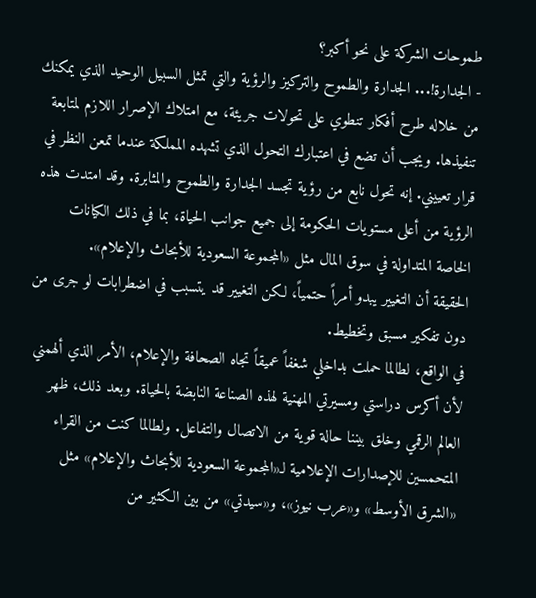طموحات الشركة على نحو أكبر؟
- الجدارة!... الجدارة والطموح والتركيز والرؤية والتي تمثل السبيل الوحيد الذي يمكنك من خلاله طرح أفكار تنطوي على تحولات جريئة، مع امتلاك الإصرار اللازم لمتابعة تنفيذها. ويجب أن تضع في اعتبارك التحول الذي تشهده المملكة عندما تمعن النظر في قرار تعييني. إنه تحول نابع من رؤية تجسد الجدارة والطموح والمثابرة. وقد امتدت هذه الرؤية من أعلى مستويات الحكومة إلى جميع جوانب الحياة، بما في ذلك الكيانات الخاصة المتداولة في سوق المال مثل «المجموعة السعودية للأبحاث والإعلام».
الحقيقة أن التغيير يبدو أمراً حتمياً، لكن التغيير قد يتسبب في اضطرابات لو جرى من دون تفكير مسبق وتخطيط.
في الواقع، لطالما حملت بداخلي شغفاً عميقاً تجاه الصحافة والإعلام، الأمر الذي ألهمني لأن أكرس دراستي ومسيرتي المهنية لهذه الصناعة النابضة بالحياة. وبعد ذلك، ظهر العالم الرقمي وخلق بيننا حالة قوية من الاتصال والتفاعل. ولطالما كنت من القراء المتحمسين للإصدارات الإعلامية لـ«المجموعة السعودية للأبحاث والإعلام» مثل «الشرق الأوسط» و«عرب نيوز»، و«سيدتي» من بين الكثير من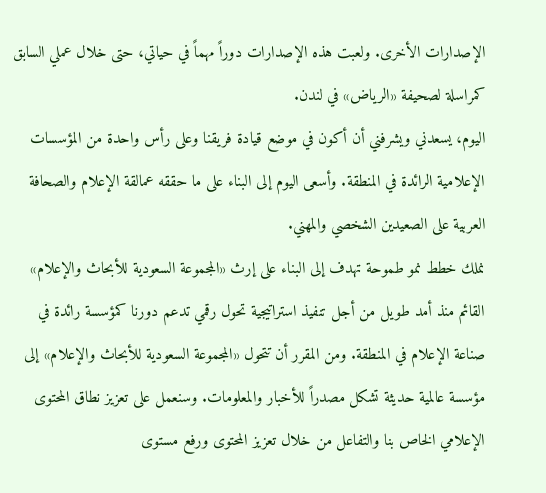الإصدارات الأخرى. ولعبت هذه الإصدارات دوراً مهماً في حياتي، حتى خلال عملي السابق كمراسلة لصحيفة «الرياض» في لندن.
اليوم، يسعدني ويشرفني أن أكون في موضع قيادة فريقنا وعلى رأس واحدة من المؤسسات الإعلامية الرائدة في المنطقة. وأسعى اليوم إلى البناء على ما حققه عمالقة الإعلام والصحافة العربية على الصعيدين الشخصي والمهني.
نملك خطط نمو طموحة تهدف إلى البناء على إرث «المجموعة السعودية للأبحاث والإعلام» القائم منذ أمد طويل من أجل تنفيذ استراتيجية تحول رقمي تدعم دورنا كمؤسسة رائدة في صناعة الإعلام في المنطقة. ومن المقرر أن تتحول «المجموعة السعودية للأبحاث والإعلام» إلى مؤسسة عالمية حديثة تشكل مصدراً للأخبار والمعلومات. وسنعمل على تعزيز نطاق المحتوى الإعلامي الخاص بنا والتفاعل من خلال تعزيز المحتوى ورفع مستوى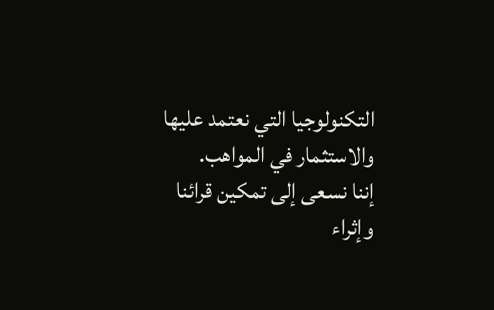التكنولوجيا التي نعتمد عليها والاستثمار في المواهب.
إننا نسعى إلى تمكين قرائنا وإثراء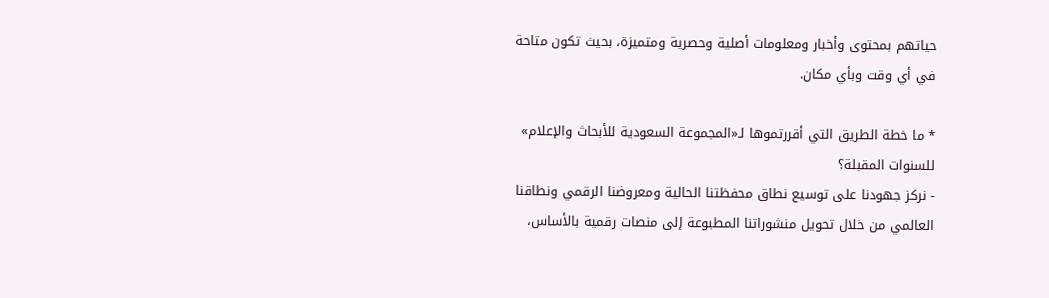حياتهم بمحتوى وأخبار ومعلومات أصلية وحصرية ومتميزة، بحيث تكون متاحة في أي وقت وبأي مكان.

* ما خطة الطريق التي أقررتموها لـ«المجموعة السعودية للأبحاث والإعلام» للسنوات المقبلة؟
- نركز جهودنا على توسيع نطاق محفظتنا الحالية ومعروضنا الرقمي ونطاقنا العالمي من خلال تحويل منشوراتنا المطبوعة إلى منصات رقمية بالأساس،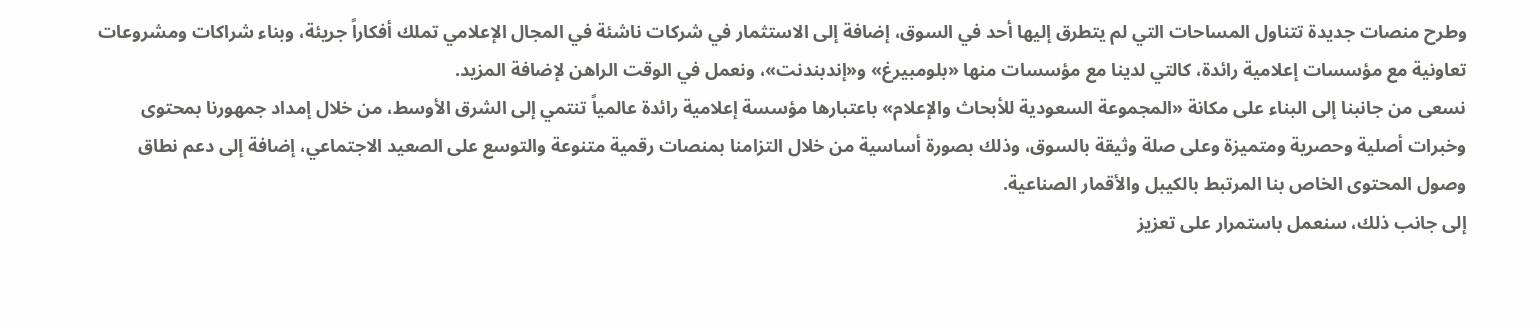وطرح منصات جديدة تتناول المساحات التي لم يتطرق إليها أحد في السوق، إضافة إلى الاستثمار في شركات ناشئة في المجال الإعلامي تملك أفكاراً جريئة، وبناء شراكات ومشروعات تعاونية مع مؤسسات إعلامية رائدة، كالتي لدينا مع مؤسسات منها «بلومبيرغ» و«إندبندنت»، ونعمل في الوقت الراهن لإضافة المزيد.
نسعى من جانبنا إلى البناء على مكانة «المجموعة السعودية للأبحاث والإعلام» باعتبارها مؤسسة إعلامية رائدة عالمياً تنتمي إلى الشرق الأوسط، من خلال إمداد جمهورنا بمحتوى وخبرات أصلية وحصرية ومتميزة وعلى صلة وثيقة بالسوق، وذلك بصورة أساسية من خلال التزامنا بمنصات رقمية متنوعة والتوسع على الصعيد الاجتماعي، إضافة إلى دعم نطاق وصول المحتوى الخاص بنا المرتبط بالكيبل والأقمار الصناعية.
إلى جانب ذلك، سنعمل باستمرار على تعزيز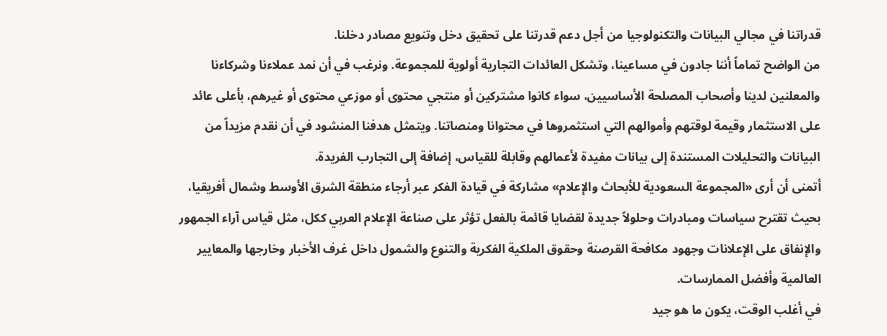قدراتنا في مجالي البيانات والتكنولوجيا من أجل دعم قدرتنا على تحقيق دخل وتنويع مصادر دخلنا.
من الواضح تماماً أننا جادون في مساعينا، وتشكل العائدات التجارية أولوية للمجموعة. ونرغب في أن نمد عملاءنا وشركاءنا والمعلنين لدينا وأصحاب المصلحة الأساسيين، سواء كانوا مشتركين أو منتجي محتوى أو موزعي محتوى أو غيرهم، بأعلى عائد على الاستثمار وقيمة لوقتهم وأموالهم التي استثمروها في محتوانا ومنصاتنا. ويتمثل هدفنا المنشود في أن نقدم مزيداً من البيانات والتحليلات المستندة إلى بيانات مفيدة لأعمالهم وقابلة للقياس، إضافة إلى التجارب الفريدة.
أتمنى أن أرى «المجموعة السعودية للأبحاث والإعلام» مشاركة في قيادة الفكر عبر أرجاء منطقة الشرق الأوسط وشمال أفريقيا، بحيث تقترح سياسات ومبادرات وحلولاً جديدة لقضايا قائمة بالفعل تؤثر على صناعة الإعلام العربي ككل، مثل قياس آراء الجمهور والإنفاق على الإعلانات وجهود مكافحة القرصنة وحقوق الملكية الفكرية والتنوع والشمول داخل غرف الأخبار وخارجها والمعايير العالمية وأفضل الممارسات.
في أغلب الوقت، يكون ما هو جيد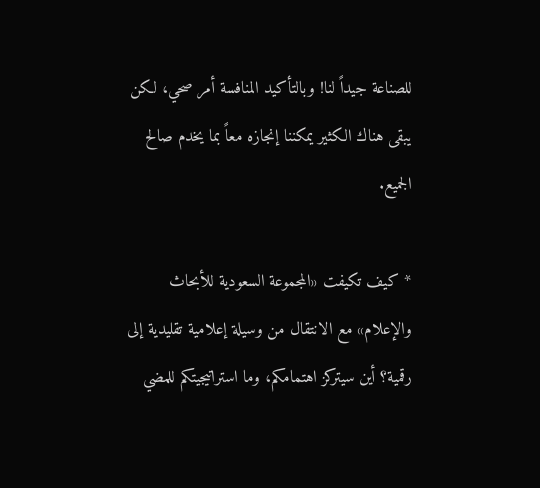للصناعة جيداً لنا! وبالتأكيد المنافسة أمر صحي، لكن يبقى هناك الكثير يمكننا إنجازه معاً بما يخدم صالح الجميع.

* كيف تكيفت «المجموعة السعودية للأبحاث والإعلام» مع الانتقال من وسيلة إعلامية تقليدية إلى رقمية؟ أين سيتركز اهتمامكم، وما استراتيجيتكم للمضي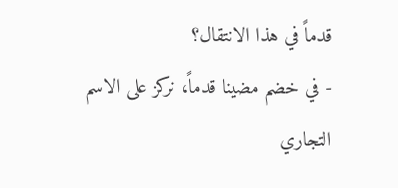قدماً في هذا الانتقال؟
- في خضم مضينا قدماً، نركز على الاسم التجاري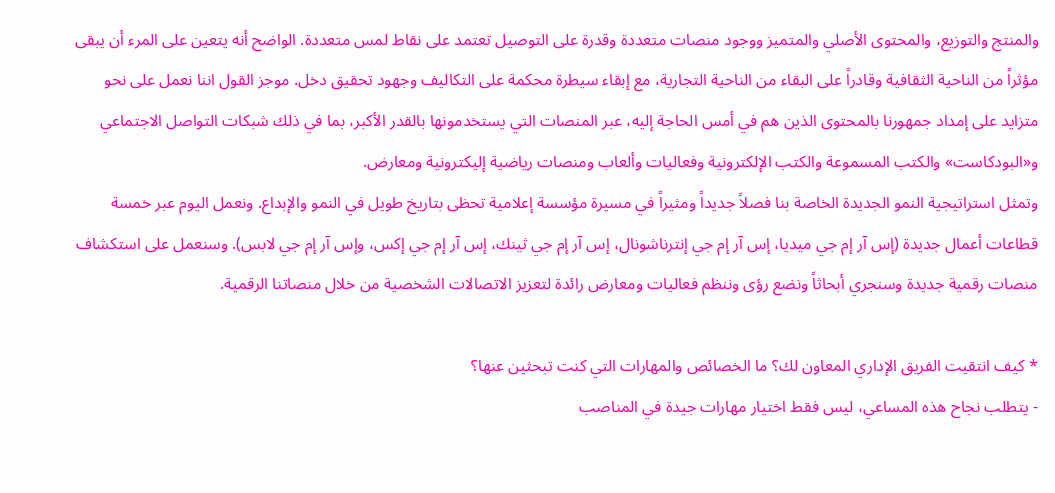والمنتج والتوزيع، والمحتوى الأصلي والمتميز ووجود منصات متعددة وقدرة على التوصيل تعتمد على نقاط لمس متعددة. الواضح أنه يتعين على المرء أن يبقى مؤثراً من الناحية الثقافية وقادراً على البقاء من الناحية التجارية، مع إبقاء سيطرة محكمة على التكاليف وجهود تحقيق دخل. موجز القول اننا نعمل على نحو متزايد على إمداد جمهورنا بالمحتوى الذين هم في أمس الحاجة إليه، عبر المنصات التي يستخدمونها بالقدر الأكبر، بما في ذلك شبكات التواصل الاجتماعي و«البودكاست» والكتب المسموعة والكتب الإلكترونية وفعاليات وألعاب ومنصات رياضية إليكترونية ومعارض.
وتمثل استراتيجية النمو الجديدة الخاصة بنا فصلاً جديداً ومثيراً في مسيرة مؤسسة إعلامية تحظى بتاريخ طويل في النمو والإبداع. ونعمل اليوم عبر خمسة قطاعات أعمال جديدة (إس آر إم جي ميديا، إس آر إم جي إنترناشونال، إس آر إم جي ثينك، إس آر إم جي إكس، وإس آر إم جي لابس). وسنعمل على استكشاف منصات رقمية جديدة وسنجري أبحاثاً ونضع رؤى وننظم فعاليات ومعارض رائدة لتعزيز الاتصالات الشخصية من خلال منصاتنا الرقمية.

* كيف انتقيت الفريق الإداري المعاون لك؟ ما الخصائص والمهارات التي كنت تبحثين عنها؟
- يتطلب نجاح هذه المساعي، ليس فقط اختيار مهارات جيدة في المناصب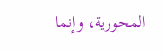المحورية، وإنما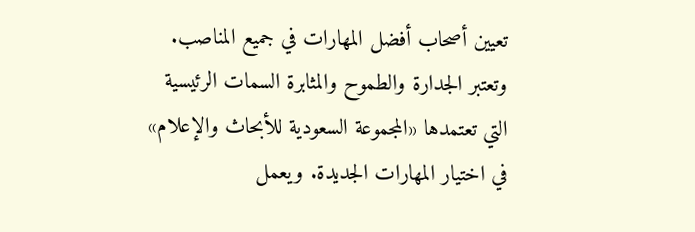تعيين أصحاب أفضل المهارات في جميع المناصب. وتعتبر الجدارة والطموح والمثابرة السمات الرئيسية التي تعتمدها «المجموعة السعودية للأبحاث والإعلام» في اختيار المهارات الجديدة. ويعمل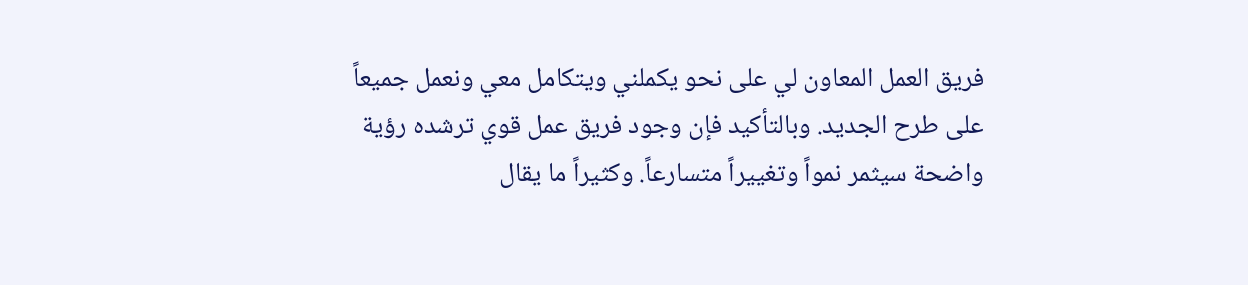فريق العمل المعاون لي على نحو يكملني ويتكامل معي ونعمل جميعاً على طرح الجديد. وبالتأكيد فإن وجود فريق عمل قوي ترشده رؤية واضحة سيثمر نمواً وتغييراً متسارعاً. وكثيراً ما يقال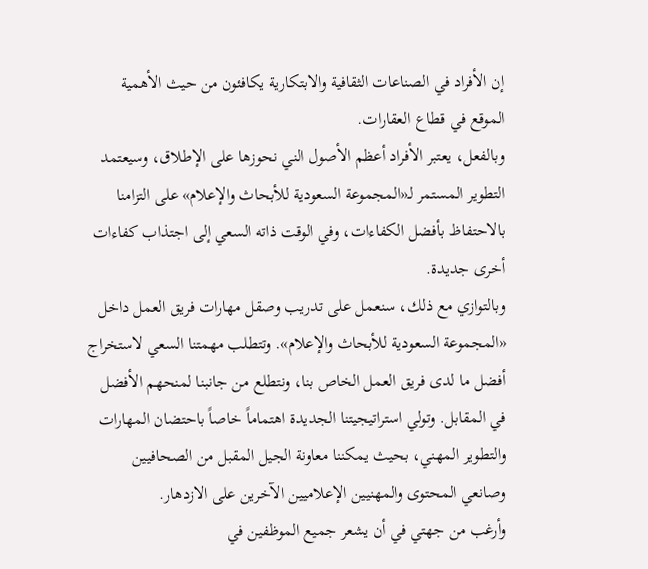إن الأفراد في الصناعات الثقافية والابتكارية يكافئون من حيث الأهمية الموقع في قطاع العقارات.
وبالفعل، يعتبر الأفراد أعظم الأصول الني نحوزها على الإطلاق، وسيعتمد التطوير المستمر لـ«المجموعة السعودية للأبحاث والإعلام» على التزامنا بالاحتفاظ بأفضل الكفاءات، وفي الوقت ذاته السعي إلى اجتذاب كفاءات أخرى جديدة.
وبالتوازي مع ذلك، سنعمل على تدريب وصقل مهارات فريق العمل داخل «المجموعة السعودية للأبحاث والإعلام». وتتطلب مهمتنا السعي لاستخراج أفضل ما لدى فريق العمل الخاص بنا، ونتطلع من جانبنا لمنحهم الأفضل في المقابل. وتولي استراتيجيتنا الجديدة اهتماماً خاصاً باحتضان المهارات والتطوير المهني، بحيث يمكننا معاونة الجيل المقبل من الصحافيين وصانعي المحتوى والمهنيين الإعلاميين الآخرين على الازدهار.
وأرغب من جهتي في أن يشعر جميع الموظفين في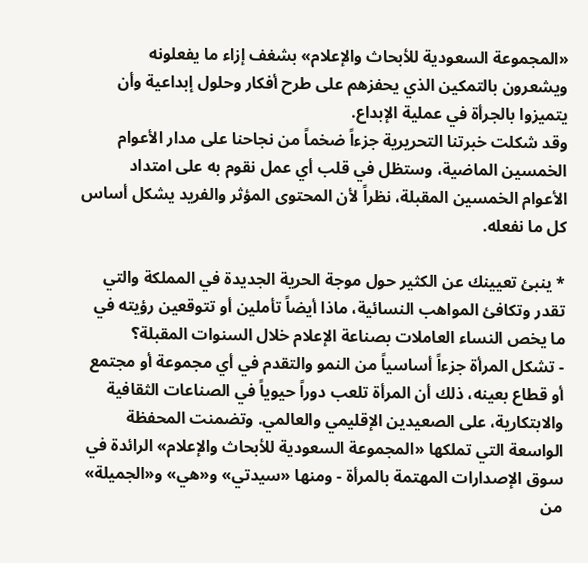«المجموعة السعودية للأبحاث والإعلام» بشغف إزاء ما يفعلونه ويشعرون بالتمكين الذي يحفزهم على طرح أفكار وحلول إبداعية وأن يتميزوا بالجرأة في عملية الإبداع.
وقد شكلت خبرتنا التحريرية جزءاً ضخماً من نجاحنا على مدار الأعوام الخمسين الماضية، وستظل في قلب أي عمل نقوم به على امتداد الأعوام الخمسين المقبلة، نظراً لأن المحتوى المؤثر والفريد يشكل أساس كل ما نفعله.

* ينبئ تعيينك عن الكثير حول موجة الحرية الجديدة في المملكة والتي تقدر وتكافئ المواهب النسائية، ماذا أيضاً تأملين أو تتوقعين رؤيته في ما يخص النساء العاملات بصناعة الإعلام خلال السنوات المقبلة؟
- تشكل المرأة جزءاً أساسياً من النمو والتقدم في أي مجموعة أو مجتمع أو قطاع بعينه، ذلك أن المرأة تلعب دوراً حيوياً في الصناعات الثقافية والابتكارية، على الصعيدين الإقليمي والعالمي. وتضمنت المحفظة الواسعة التي تملكها «المجموعة السعودية للأبحاث والإعلام» الرائدة في سوق الإصدارات المهتمة بالمرأة - ومنها «سيدتي» و«هي» و«الجميلة» من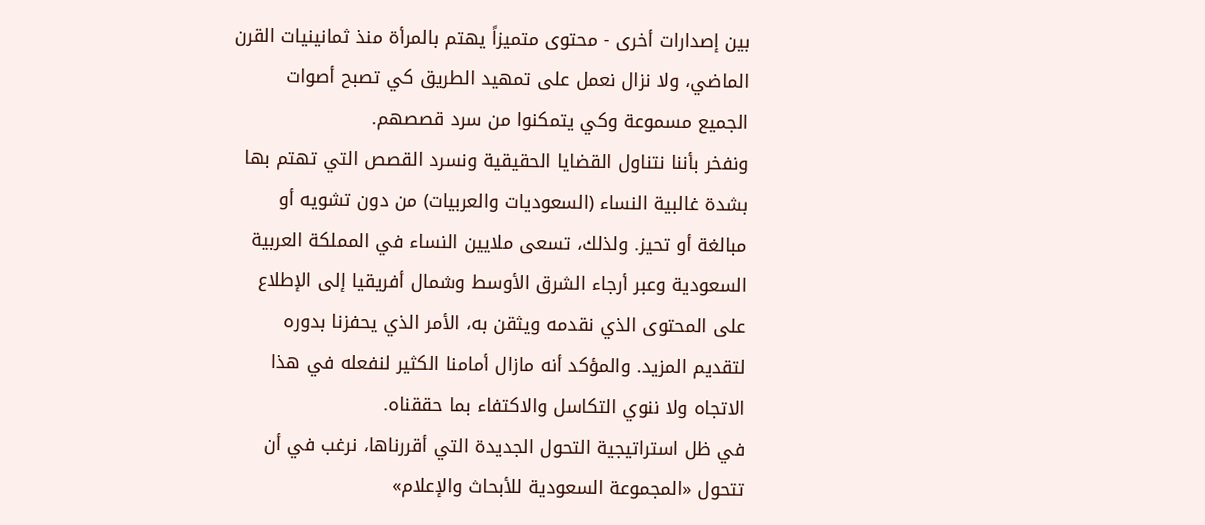بين إصدارات أخرى - محتوى متميزاً يهتم بالمرأة منذ ثمانينيات القرن الماضي، ولا نزال نعمل على تمهيد الطريق كي تصبح أصوات الجميع مسموعة وكي يتمكنوا من سرد قصصهم.
ونفخر بأننا نتناول القضايا الحقيقية ونسرد القصص التي تهتم بها بشدة غالبية النساء (السعوديات والعربيات) من دون تشويه أو مبالغة أو تحيز. ولذلك، تسعى ملايين النساء في المملكة العربية السعودية وعبر أرجاء الشرق الأوسط وشمال أفريقيا إلى الإطلاع على المحتوى الذي نقدمه ويثقن به، الأمر الذي يحفزنا بدوره لتقديم المزيد. والمؤكد أنه مازال أمامنا الكثير لنفعله في هذا الاتجاه ولا ننوي التكاسل والاكتفاء بما حققناه.
في ظل استراتيجية التحول الجديدة التي أقررناها، نرغب في أن تتحول «المجموعة السعودية للأبحاث والإعلام»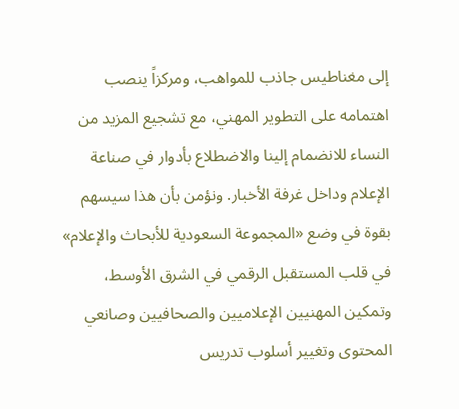إلى مغناطيس جاذب للمواهب، ومركزاً ينصب اهتمامه على التطوير المهني، مع تشجيع المزيد من النساء للانضمام إلينا والاضطلاع بأدوار في صناعة الإعلام وداخل غرفة الأخبار. ونؤمن بأن هذا سيسهم بقوة في وضع «المجموعة السعودية للأبحاث والإعلام» في قلب المستقبل الرقمي في الشرق الأوسط، وتمكين المهنيين الإعلاميين والصحافيين وصانعي المحتوى وتغيير أسلوب تدريس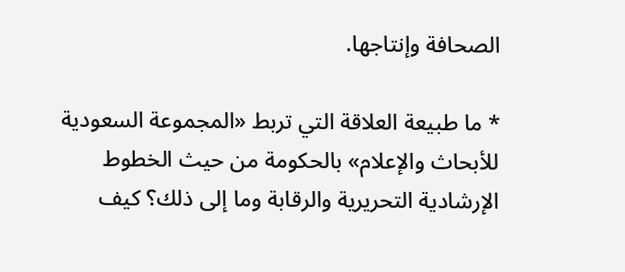الصحافة وإنتاجها.

* ما طبيعة العلاقة التي تربط «المجموعة السعودية للأبحاث والإعلام» بالحكومة من حيث الخطوط الإرشادية التحريرية والرقابة وما إلى ذلك؟ كيف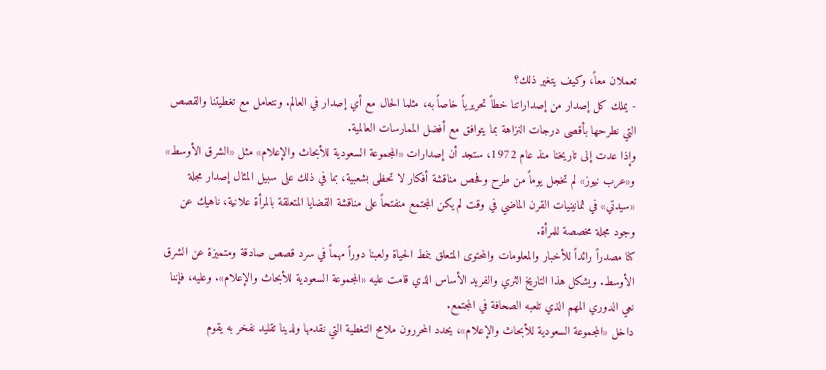تعملان معاً، وكيف يتغير ذلك؟
- يملك كل إصدار من إصداراتنا خطاً تحريرياً خاصاً به، مثلما الحال مع أي إصدار في العالم. ونتعامل مع تغطيتنا والقصص التي نطرحها بأقصى درجات النزاهة بما يتوافق مع أفضل الممارسات العالمية.
وإذا عدت إلى تاريخنا منذ عام 1972، ستجد أن إصدارات «المجموعة السعودية للأبحاث والإعلام» مثل «الشرق الأوسط» و«عرب نيوز» لم تخجل يوماً من طرح وفحص مناقشة أفكار لا تحظى بشعبية، بما في ذلك على سبيل المثال إصدار مجلة «سيدتي» في ثمانينيات القرن الماضي في وقت لم يكن المجتمع منفتحاً على مناقشة القضايا المتعلقة بالمرأة علانية، ناهيك عن وجود مجلة مخصصة للمرأة.
كنا مصدراً رائداً للأخبار والمعلومات والمحتوى المتعلق بنمط الحياة ولعبنا دوراً مهماً في سرد قصص صادقة ومتميزة عن الشرق الأوسط. ويشكل هذا التاريخ الثري والفريد الأساس الذي قامت عليه «المجموعة السعودية للأبحاث والإعلام». وعليه، فإننا نعي الدوري المهم الذي تلعبه الصحافة في المجتمع.
داخل «المجموعة السعودية للأبحاث والإعلام»، يحدد المحررون ملامح التغطية التي نقدمها ولدينا تقليد نفخر به يقوم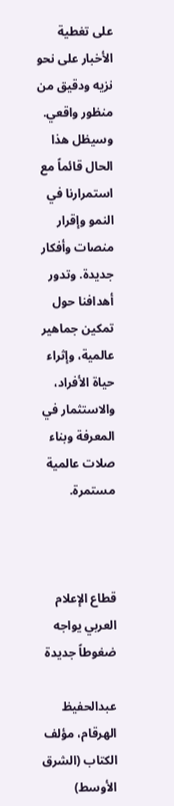على تغطية الأخبار على نحو نزيه ودقيق من منظور واقعي. وسيظل هذا الحال قائماً مع استمرارنا في النمو وإقرار منصات وأفكار جديدة. وتدور أهدافنا حول تمكين جماهير عالمية، وإثراء حياة الأفراد، والاستثمار في المعرفة وبناء صلات عالمية مستمرة.



قطاع الإعلام العربي يواجه ضغوطاً جديدة

عبدالحفيظ الهرقام، مؤلف الكتاب (الشرق الأوسط)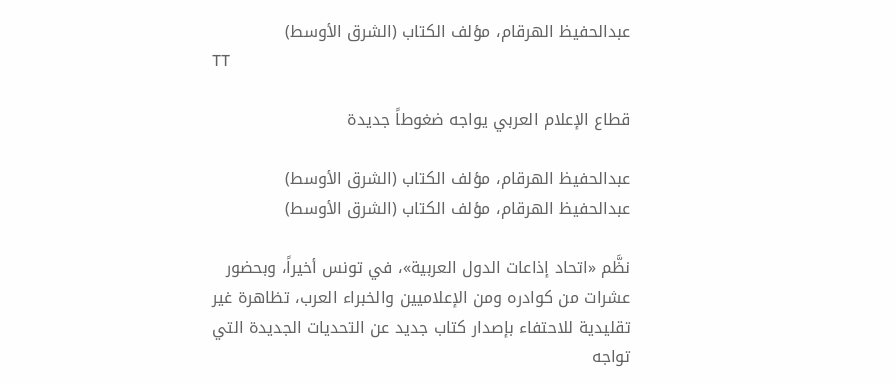عبدالحفيظ الهرقام، مؤلف الكتاب (الشرق الأوسط)
TT

قطاع الإعلام العربي يواجه ضغوطاً جديدة

عبدالحفيظ الهرقام، مؤلف الكتاب (الشرق الأوسط)
عبدالحفيظ الهرقام، مؤلف الكتاب (الشرق الأوسط)

نظَّم «اتحاد إذاعات الدول العربية»، في تونس أخيراً، وبحضور عشرات من كوادره ومن الإعلاميين والخبراء العرب، تظاهرة غير تقليدية للاحتفاء بإصدار كتاب جديد عن التحديات الجديدة التي تواجه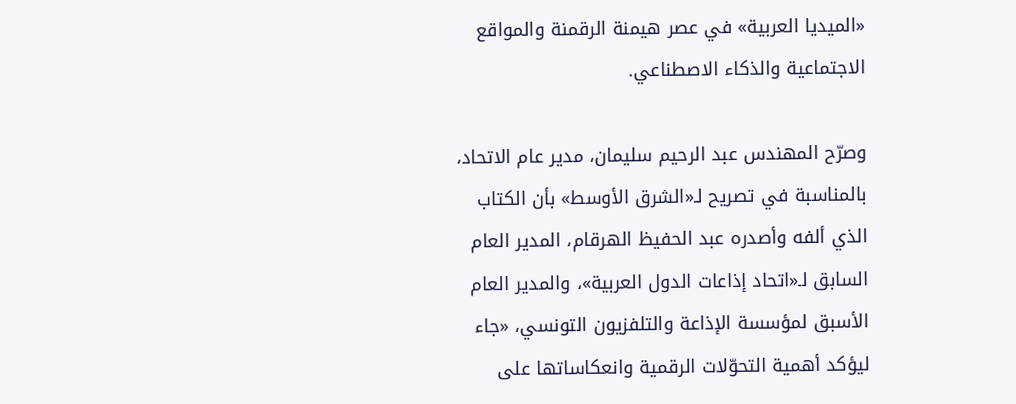«الميديا العربية» في عصر هيمنة الرقمنة والمواقع الاجتماعية والذكاء الاصطناعي.

وصرّح المهندس عبد الرحيم سليمان، مدير عام الاتحاد، بالمناسبة في تصريح لـ«الشرق الأوسط» بأن الكتاب الذي ألفه وأصدره عبد الحفيظ الهرقام، المدير العام السابق لـ«اتحاد إذاعات الدول العربية»، والمدير العام الأسبق لمؤسسة الإذاعة والتلفزيون التونسي، «جاء ليؤكد أهمية التحوّلات الرقمية وانعكاساتها على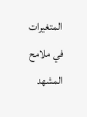المتغيرات في ملامح المشهد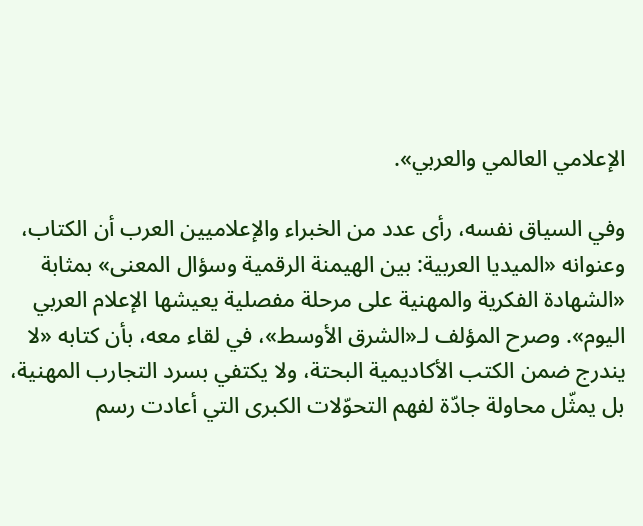الإعلامي العالمي والعربي».

وفي السياق نفسه، رأى عدد من الخبراء والإعلاميين العرب أن الكتاب، وعنوانه «الميديا العربية: بين الهيمنة الرقمية وسؤال المعنى» بمثابة «الشهادة الفكرية والمهنية على مرحلة مفصلية يعيشها الإعلام العربي اليوم». وصرح المؤلف لـ«الشرق الأوسط»، في لقاء معه، بأن كتابه «لا يندرج ضمن الكتب الأكاديمية البحتة، ولا يكتفي بسرد التجارب المهنية، بل يمثّل محاولة جادّة لفهم التحوّلات الكبرى التي أعادت رسم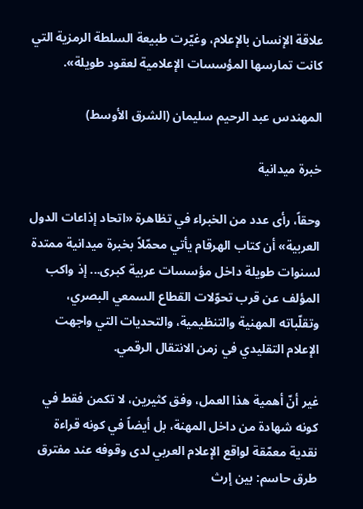علاقة الإنسان بالإعلام، وغيّرت طبيعة السلطة الرمزية التي كانت تمارسها المؤسسات الإعلامية لعقود طويلة».

المهندس عبد الرحيم سليمان (الشرق الأوسط)

خبرة ميدانية

وحقاً، رأى عدد من الخبراء في تظاهرة «اتحاد إذاعات الدول العربية» أن كتاب الهرقام يأتي محمّلاً بخبرة ميدانية ممتدة لسنوات طويلة داخل مؤسسات عربية كبرى... إذ واكب المؤلف عن قرب تحوّلات القطاع السمعي البصري، وتقلّباته المهنية والتنظيمية، والتحديات التي واجهت الإعلام التقليدي في زمن الانتقال الرقمي.

غير أنّ أهمية هذا العمل، وفق كثيرين، لا تكمن فقط في كونه شهادة من داخل المهنة، بل أيضاً في كونه قراءة نقدية معمّقة لواقع الإعلام العربي لدى وقوفه عند مفترق طرق حاسم: بين إرث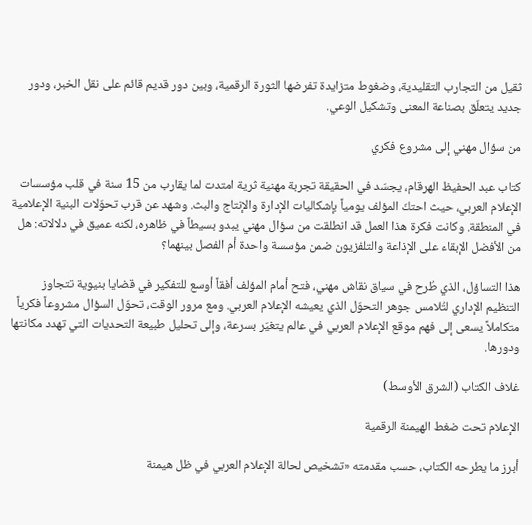ثقيل من التجارب التقليدية، وضغوط متزايدة تفرضها الثورة الرقمية، وبين دور قديم قائم على نقل الخبر، ودور جديد يتعلّق بصناعة المعنى وتشكيل الوعي.

من سؤال مهني إلى مشروع فكري

كتاب عبد الحفيظ الهرقام، يجسّد في الحقيقة تجربة مهنية ثرية امتدت لما يقارب من 15 سنة في قلب مؤسسات الإعلام العربي، حيث احتكّ المؤلف يومياً بإشكاليات الإدارة والإنتاج والبث. وشهد عن قرب تحوّلات البنية الإعلامية في المنطقة. وكانت فكرة هذا العمل قد انطلقت من سؤال مهني يبدو بسيطاً في ظاهره، لكنه عميق في دلالاته: هل من الأفضل الإبقاء على الإذاعة والتلفزيون ضمن مؤسسة واحدة أم الفصل بينهما؟

هذا التساؤل، الذي طُرح في سياق نقاش مهني، فتح أمام المؤلف أفقاً أوسع للتفكير في قضايا بنيوية تتجاوز التنظيم الإداري لتُلامس جوهر التحوّل الذي يعيشه الإعلام العربي. ومع مرور الوقت، تحوّل السؤال مشروعاً فكرياً متكاملاً يسعى إلى فهم موقع الإعلام العربي في عالم يتغيّر بسرعة، وإلى تحليل طبيعة التحديات التي تهدد مكانتها ودورها.

غلاف الكتاب (الشرق الأوسط)

الإعلام تحت ضغط الهيمنة الرقمية

أبرز ما يطرحه الكتاب، حسب مقدمته «تشخيص لحالة الإعلام العربي في ظل هيمنة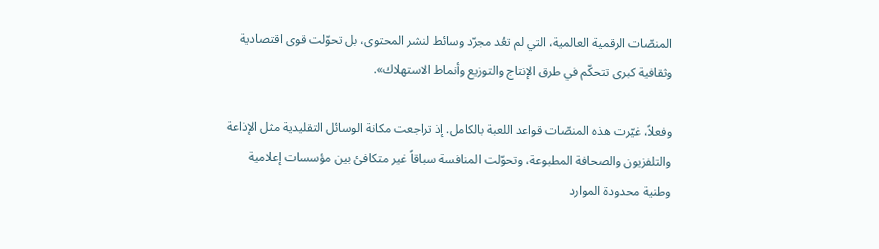المنصّات الرقمية العالمية، التي لم تعُد مجرّد وسائط لنشر المحتوى، بل تحوّلت قوى اقتصادية وثقافية كبرى تتحكّم في طرق الإنتاج والتوزيع وأنماط الاستهلاك».

وفعلاً، غيّرت هذه المنصّات قواعد اللعبة بالكامل. إذ تراجعت مكانة الوسائل التقليدية مثل الإذاعة والتلفزيون والصحافة المطبوعة، وتحوّلت المنافسة سباقاً غير متكافئ بين مؤسسات إعلامية وطنية محدودة الموارد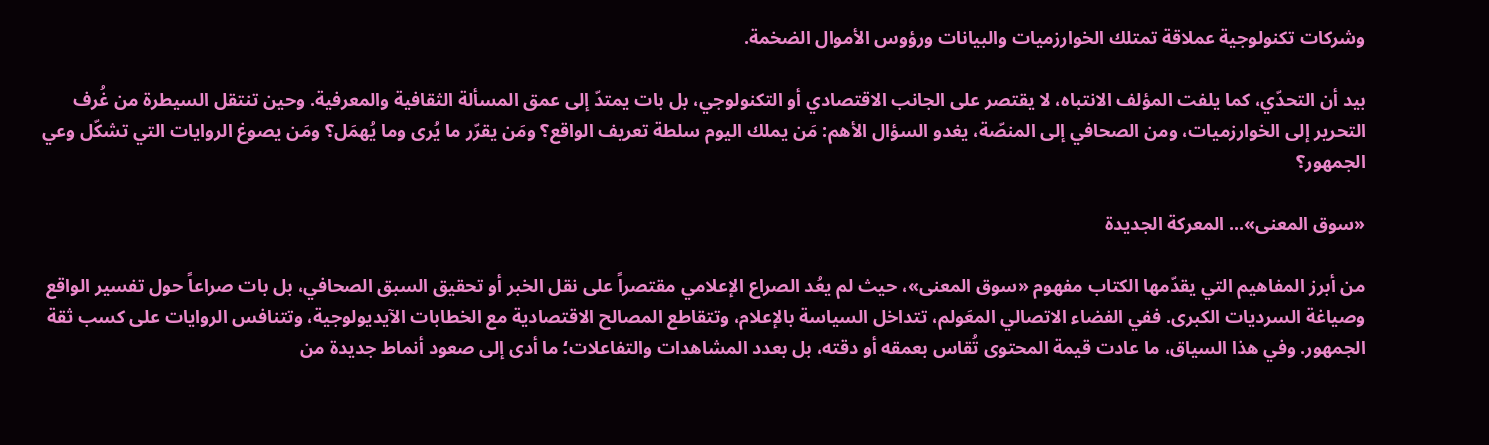وشركات تكنولوجية عملاقة تمتلك الخوارزميات والبيانات ورؤوس الأموال الضخمة.

بيد أن التحدّي، كما يلفت المؤلف الانتباه، لا يقتصر على الجانب الاقتصادي أو التكنولوجي، بل بات يمتدّ إلى عمق المسألة الثقافية والمعرفية. وحين تنتقل السيطرة من غُرف التحرير إلى الخوارزميات، ومن الصحافي إلى المنصّة، يغدو السؤال الأهم: مَن يملك اليوم سلطة تعريف الواقع؟ ومَن يقرّر ما يُرى وما يُهمَل؟ ومَن يصوغ الروايات التي تشكّل وعي الجمهور؟

«سوق المعنى»... المعركة الجديدة

من أبرز المفاهيم التي يقدّمها الكتاب مفهوم «سوق المعنى»، حيث لم يعُد الصراع الإعلامي مقتصراً على نقل الخبر أو تحقيق السبق الصحافي، بل بات صراعاً حول تفسير الواقع وصياغة السرديات الكبرى. ففي الفضاء الاتصالي المعَولم، تتداخل السياسة بالإعلام، وتتقاطع المصالح الاقتصادية مع الخطابات الآيديولوجية، وتتنافس الروايات على كسب ثقة الجمهور. وفي هذا السياق، ما عادت قيمة المحتوى تُقاس بعمقه أو دقته، بل بعدد المشاهدات والتفاعلات؛ ما أدى إلى صعود أنماط جديدة من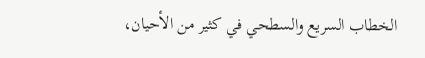الخطاب السريع والسطحي في كثير من الأحيان،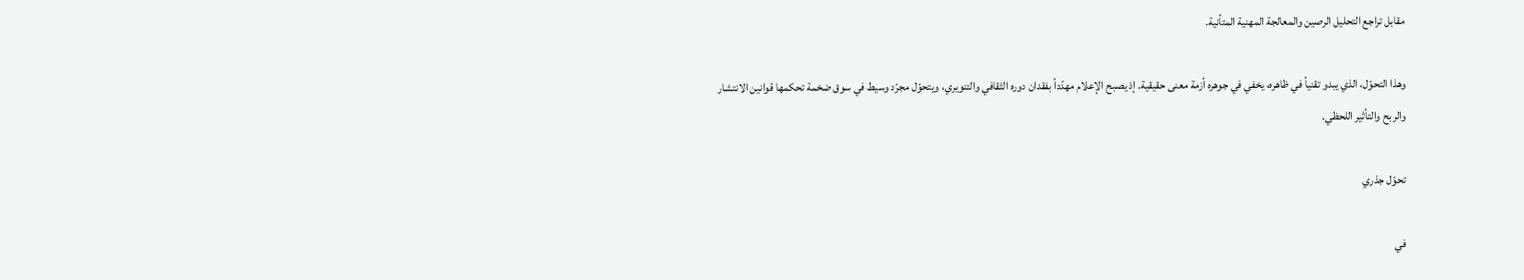مقابل تراجع التحليل الرصين والمعالجة المهنية المتأنية.

وهذا التحوّل، الذي يبدو تقنياً في ظاهره، يخفي في جوهره أزمة معنى حقيقية. إذ يصبح الإعلام مهدّداً بفقدان دوره الثقافي والتنويري، ويتحوّل مجرّد وسيط في سوق ضخمة تحكمها قوانين الانتشار والربح والتأثير اللحظي.

تحوّل جذري

في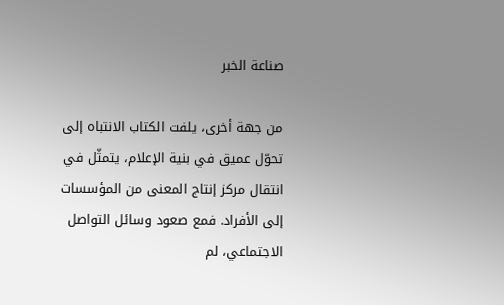صناعة الخبر

من جهة أخرى، يلفت الكتاب الانتباه إلى تحوّل عميق في بنية الإعلام، يتمثّل في انتقال مركز إنتاج المعنى من المؤسسات إلى الأفراد. فمع صعود وسائل التواصل الاجتماعي، لم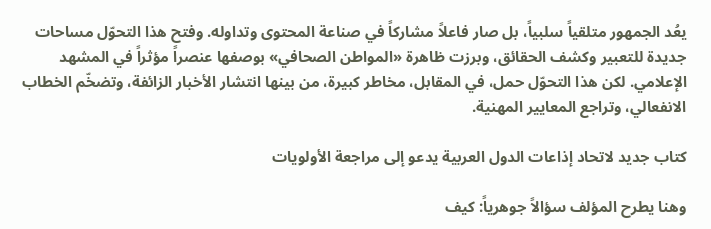يعُد الجمهور متلقياً سلبياً، بل صار فاعلاً مشاركاً في صناعة المحتوى وتداوله. وفتح هذا التحوّل مساحات جديدة للتعبير وكشف الحقائق، وبرزت ظاهرة «المواطن الصحافي» بوصفها عنصراً مؤثراً في المشهد الإعلامي. لكن هذا التحوّل حمل، في المقابل، مخاطر كبيرة، من بينها انتشار الأخبار الزائفة، وتضخّم الخطاب الانفعالي، وتراجع المعايير المهنية.

كتاب جديد لاتحاد إذاعات الدول العربية يدعو إلى مراجعة الأولويات

وهنا يطرح المؤلف سؤالاً جوهرياً: كيف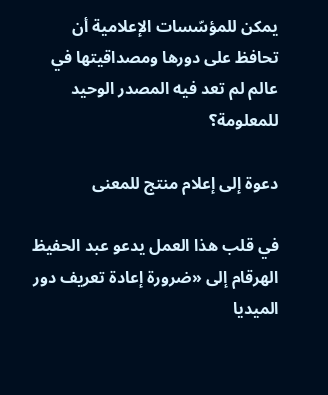يمكن للمؤسّسات الإعلامية أن تحافظ على دورها ومصداقيتها في عالم لم تعد فيه المصدر الوحيد للمعلومة؟

دعوة إلى إعلام منتج للمعنى

في قلب هذا العمل يدعو عبد الحفيظ الهرقام إلى «ضرورة إعادة تعريف دور الميديا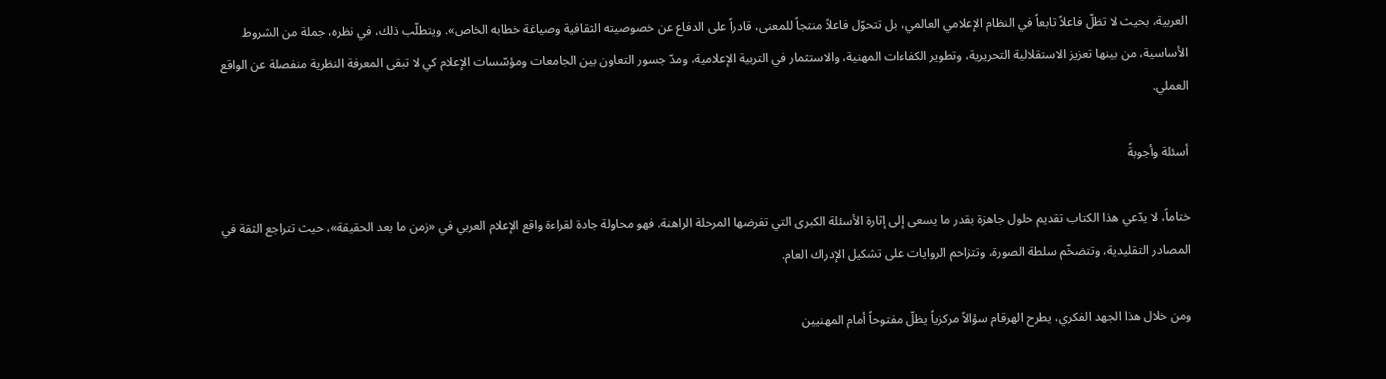العربية، بحيث لا تظلّ فاعلاً تابعاً في النظام الإعلامي العالمي، بل تتحوّل فاعلاً منتجاً للمعنى، قادراً على الدفاع عن خصوصيته الثقافية وصياغة خطابه الخاص». ويتطلّب ذلك، في نظره، جملة من الشروط الأساسية، من بينها تعزيز الاستقلالية التحريرية، وتطوير الكفاءات المهنية، والاستثمار في التربية الإعلامية، ومدّ جسور التعاون بين الجامعات ومؤسّسات الإعلام كي لا تبقى المعرفة النظرية منفصلة عن الواقع العملي.

أسئلة وأجوبةً

ختاماً، لا يدّعي هذا الكتاب تقديم حلول جاهزة بقدر ما يسعى إلى إثارة الأسئلة الكبرى التي تفرضها المرحلة الراهنة. فهو محاولة جادة لقراءة واقع الإعلام العربي في «زمن ما بعد الحقيقة»، حيث تتراجع الثقة في المصادر التقليدية، وتتضخّم سلطة الصورة، وتتزاحم الروايات على تشكيل الإدراك العام.

ومن خلال هذا الجهد الفكري، يطرح الهرقام سؤالاً مركزياً يظلّ مفتوحاً أمام المهنيين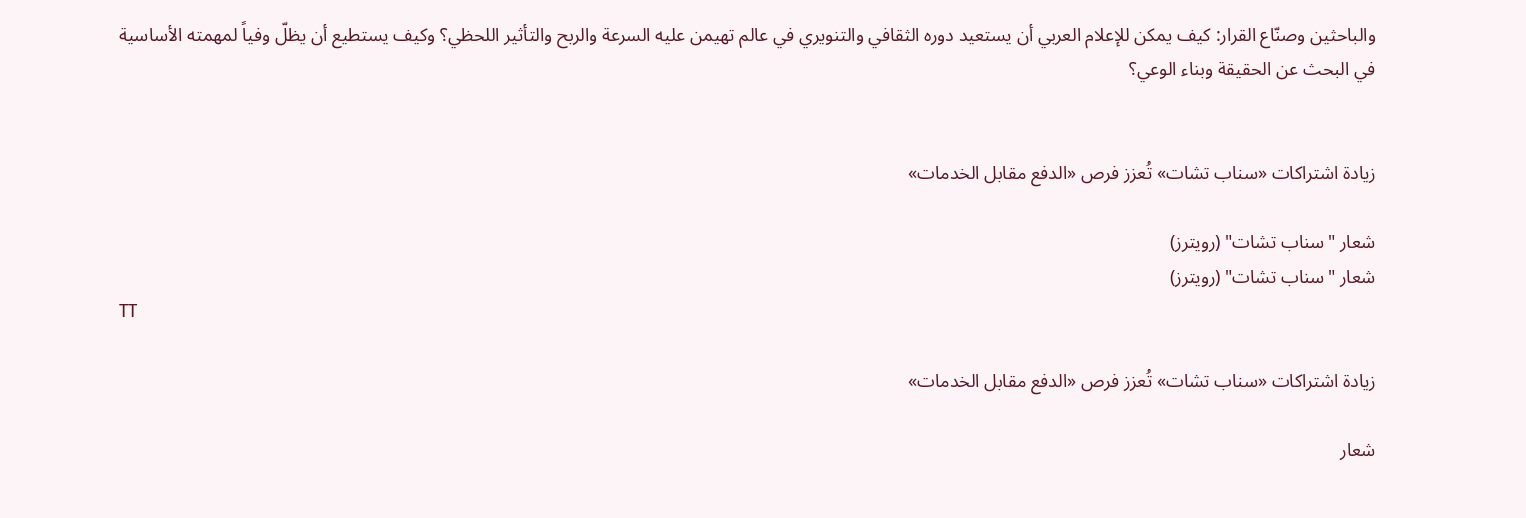والباحثين وصنّاع القرار: كيف يمكن للإعلام العربي أن يستعيد دوره الثقافي والتنويري في عالم تهيمن عليه السرعة والربح والتأثير اللحظي؟ وكيف يستطيع أن يظلّ وفياً لمهمته الأساسية في البحث عن الحقيقة وبناء الوعي؟


زيادة اشتراكات «سناب تشات» تُعزز فرص «الدفع مقابل الخدمات»

شعار "سناب تشات" (رويترز)
شعار "سناب تشات" (رويترز)
TT

زيادة اشتراكات «سناب تشات» تُعزز فرص «الدفع مقابل الخدمات»

شعار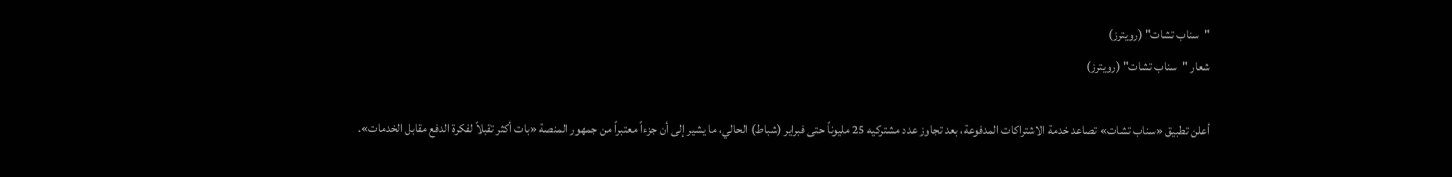"سناب تشات" (رويترز)
شعار "سناب تشات" (رويترز)

أعلن تطبيق «سناب تشات» تصاعد خدمة الاشتراكات المدفوعة، بعد تجاوز عدد مشتركيه 25 مليوناً حتى فبراير (شباط) الحالي، ما يشير إلى أن جزءاً معتبراً من جمهور المنصة «بات أكثر تقبلاً لفكرة الدفع مقابل الخدمات».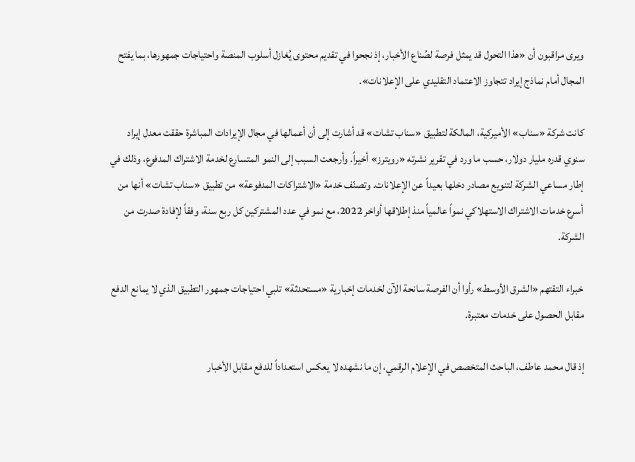ويرى مراقبون أن «هذا التحول قد يمثل فرصة لصُناع الأخبار، إذ نجحوا في تقديم محتوى يُغازل أسلوب المنصة واحتياجات جمهورها، بما يفتح المجال أمام نماذج إيراد تتجاوز الاعتماد التقليدي على الإعلانات».

كانت شركة «سناب» الأميركية، المالكة لتطبيق «سناب تشات» قد أشارت إلى أن أعمالها في مجال الإيرادات المباشرة حققت معدل إيراد سنوي قدره مليار دولار، حسب ما ورد في تقرير نشرته «رويترز» أخيراً. وأرجعت السبب إلى النمو المتسارع لخدمة الاشتراك المدفوع، وذلك في إطار مساعي الشركة لتنويع مصادر دخلها بعيداً عن الإعلانات. وتصنّف خدمة «الاشتراكات المدفوعة» من تطبيق «سناب تشات» أنها من أسرع خدمات الاشتراك الاستهلاكي نمواً عالمياً منذ إطلاقها أواخر 2022، مع نمو في عدد المشتركين كل ربع سنة، وفقاً لإفادة صدرت من الشركة.

خبراء التقتهم «الشرق الأوسط» رأوا أن الفرصة سانحة الآن لخدمات إخبارية «مستحدثة» تلبي احتياجات جمهور التطبيق الذي لا يمانع الدفع مقابل الحصول على خدمات معتبرة.

إذ قال محمد عاطف، الباحث المتخصص في الإعلام الرقمي، إن ما نشهده لا يعكس استعداداً للدفع مقابل الأخبار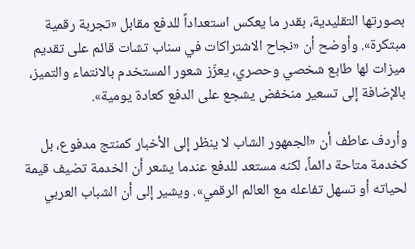بصورتها التقليدية، بقدر ما يعكس استعداداً للدفع مقابل «تجربة رقمية مبتكرة». وأوضح أن «نجاح الاشتراكات في سناب تشات قائم على تقديم ميزات لها طابع شخصي وحصري، يعزّز شعور المستخدم بالانتماء والتميز، بالإضافة إلى تسعير منخفض يشجع على الدفع كعادة يومية».

وأردف عاطف أن «الجمهور الشاب لا ينظر إلى الأخبار كمنتج مدفوع، بل كخدمة متاحة دائماً، لكنه مستعد للدفع عندما يشعر أن الخدمة تضيف قيمة لحياته أو تسهل تفاعله مع العالم الرقمي». ويشير إلى أن الشباب العربي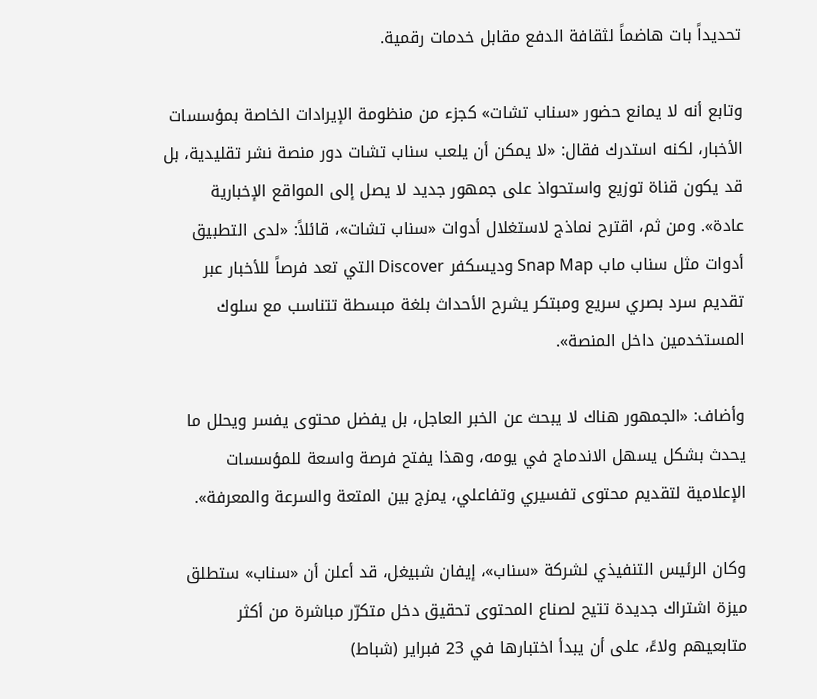تحديداً بات هاضماً لثقافة الدفع مقابل خدمات رقمية.

وتابع أنه لا يمانع حضور «سناب تشات» كجزء من منظومة الإيرادات الخاصة بمؤسسات الأخبار، لكنه استدرك فقال: «لا يمكن أن يلعب سناب تشات دور منصة نشر تقليدية، بل قد يكون قناة توزيع واستحواذ على جمهور جديد لا يصل إلى المواقع الإخبارية عادة». ومن ثم، اقترح نماذج لاستغلال أدوات «سناب تشات»، قائلاً: «لدى التطبيق أدوات مثل سناب ماب Snap Map وديسكفر Discover التي تعد فرصاً للأخبار عبر تقديم سرد بصري سريع ومبتكر يشرح الأحداث بلغة مبسطة تتناسب مع سلوك المستخدمين داخل المنصة».

وأضاف: «الجمهور هناك لا يبحث عن الخبر العاجل، بل يفضل محتوى يفسر ويحلل ما يحدث بشكل يسهل الاندماج في يومه، وهذا يفتح فرصة واسعة للمؤسسات الإعلامية لتقديم محتوى تفسيري وتفاعلي، يمزج بين المتعة والسرعة والمعرفة».

وكان الرئيس التنفيذي لشركة «سناب»، إيفان شبيغل، قد أعلن أن «سناب» ستطلق ميزة اشتراك جديدة تتيح لصناع المحتوى تحقيق دخل متكرّر مباشرة من أكثر متابعيهم ولاءً، على أن يبدأ اختبارها في 23 فبراير (شباط)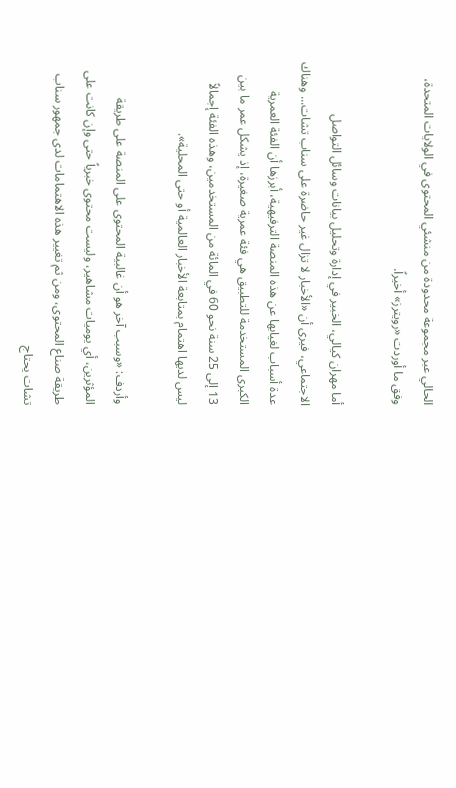الحالي عبر مجموعة محدودة من منشئي المحتوى في الولايات المتحدة، وفق ما أوردت «رويترز» أخيراً.

أما مهران كيالي، الخبير في إدارة وتحليل بيانات وسائل التواصل الاجتماعي، فيرى أن «الأخبار لا تزال غير حاضرة على سناب تشات... وهناك عدة أسباب لغيابها عن هذه المنصة الترفيهية، أبرزها أن الفئة العمرية الكبرى المستخدمة للتطبيق هي فئة عمرية صغيرة، إذ يشكل عمر ما بين 13 إلى 25 سنة نحو 60 في المائة من المستخدمين، وهذه الفئة إجمالاً ليس لديها اهتمام بمتابعة الأخبار العالمية أو حتى المحلية».

وأردف: «وسبب آخر هو أن غالبية المحتوى على المنصة على طريقة المؤثرين، أي يوميات مشاهير، وليست محتوى خبرياً حتى وإن كانت على طريقة صناع المحتوى، ومن ثم تغيير هذه الاهتمامات لدى جمهور سناب تشات يحتاج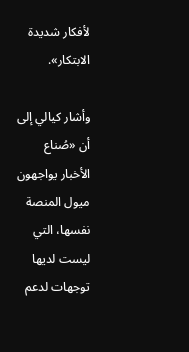لأفكار شديدة الابتكار».

وأشار كيالي إلى أن «صُناع الأخبار يواجهون ميول المنصة نفسها، التي ليست لديها توجهات لدعم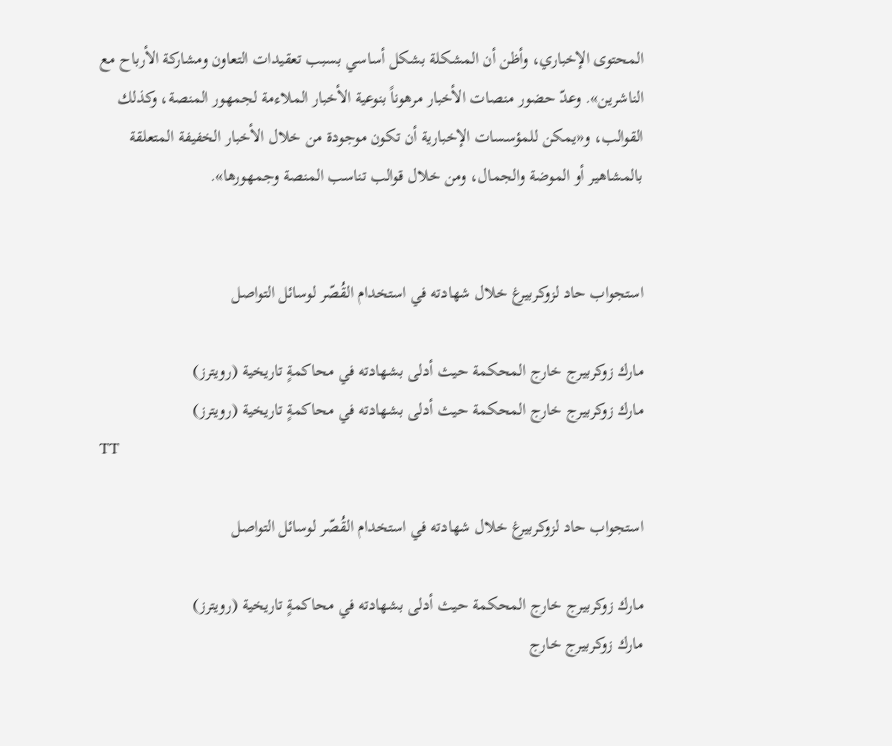المحتوى الإخباري، وأظن أن المشكلة بشكل أساسي بسبب تعقيدات التعاون ومشاركة الأرباح مع الناشرين». وعدّ حضور منصات الأخبار مرهوناً بنوعية الأخبار الملاءمة لجمهور المنصة، وكذلك القوالب، و«يمكن للمؤسسات الإخبارية أن تكون موجودة من خلال الأخبار الخفيفة المتعلقة بالمشاهير أو الموضة والجمال، ومن خلال قوالب تناسب المنصة وجمهورها».


استجواب حاد لزوكربيرغ خلال شهادته في استخدام القُصّر لوسائل التواصل

مارك زوكربيرج خارج المحكمة حيث أدلى بشهادته في محاكمةٍ تاريخية (رويترز)
مارك زوكربيرج خارج المحكمة حيث أدلى بشهادته في محاكمةٍ تاريخية (رويترز)
TT

استجواب حاد لزوكربيرغ خلال شهادته في استخدام القُصّر لوسائل التواصل

مارك زوكربيرج خارج المحكمة حيث أدلى بشهادته في محاكمةٍ تاريخية (رويترز)
مارك زوكربيرج خارج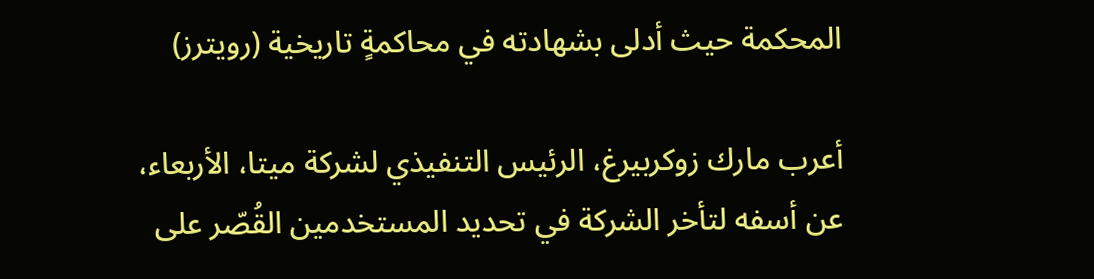المحكمة حيث أدلى بشهادته في محاكمةٍ تاريخية (رويترز)

أعرب مارك زوكربيرغ، الرئيس التنفيذي لشركة ميتا، الأربعاء، عن أسفه لتأخر الشركة في تحديد المستخدمين القُصّر على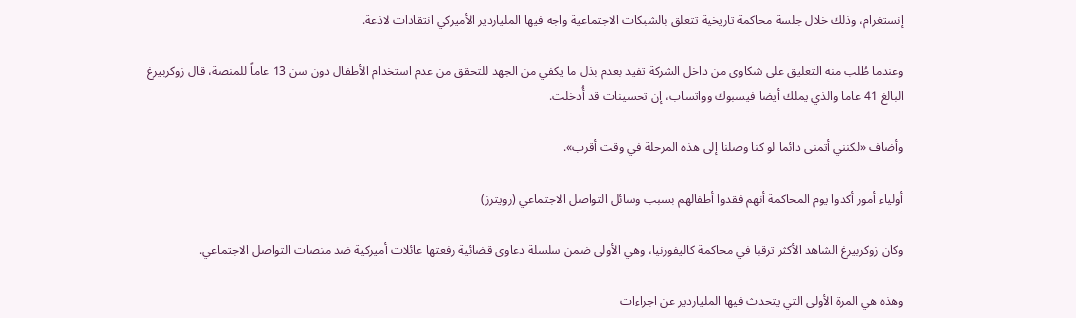إنستغرام، وذلك خلال جلسة محاكمة تاريخية تتعلق بالشبكات الاجتماعية واجه فيها الملياردير الأميركي انتقادات لاذعة.

وعندما طُلب منه التعليق على شكاوى من داخل الشركة تفيد بعدم بذل ما يكفي من الجهد للتحقق من عدم استخدام الأطفال دون سن 13 عاماً للمنصة، قال زوكربيرغ البالغ 41 عاما والذي يملك أيضا فيسبوك وواتساب، إن تحسينات قد أُدخلت.

وأضاف «لكنني أتمنى دائما لو كنا وصلنا إلى هذه المرحلة في وقت أقرب».

أولياء أمور أكدوا يوم المحاكمة أنهم فقدوا أطفالهم بسبب وسائل التواصل الاجتماعي (رويترز)

وكان زوكربيرغ الشاهد الأكثر ترقبا في محاكمة كاليفورنيا، وهي الأولى ضمن سلسلة دعاوى قضائية رفعتها عائلات أميركية ضد منصات التواصل الاجتماعي.

وهذه هي المرة الأولى التي يتحدث فيها الملياردير عن اجراءات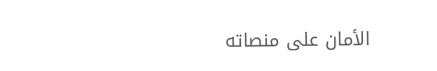الأمان على منصاته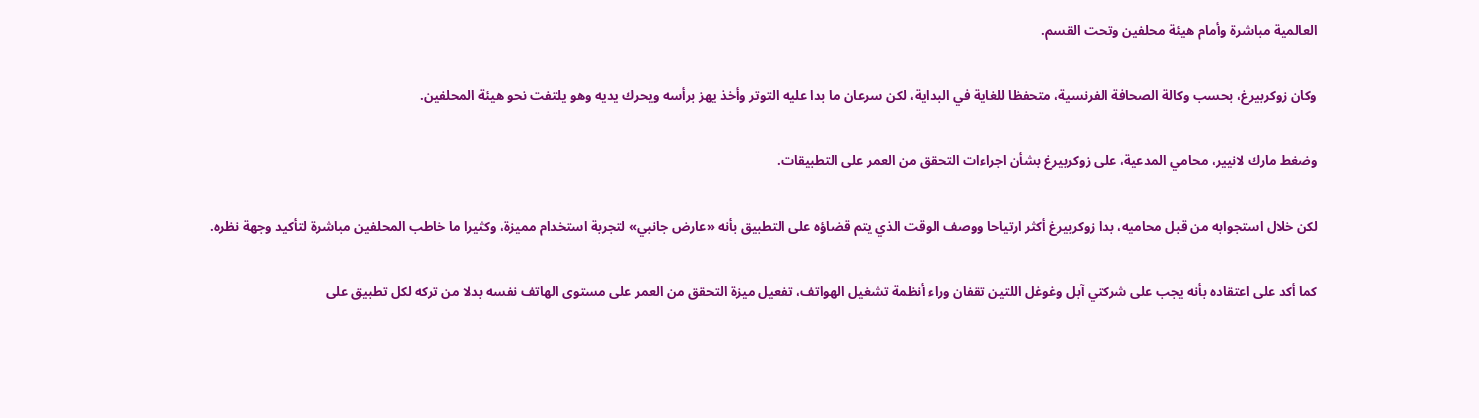العالمية مباشرة وأمام هيئة محلفين وتحت القسم.

وكان زوكربيرغ، بحسب وكالة الصحافة الفرنسية، متحفظا للغاية في البداية، لكن سرعان ما بدا عليه التوتر وأخذ يهز برأسه ويحرك يديه وهو يلتفت نحو هيئة المحلفين.

وضغط مارك لانيير، محامي المدعية، على زوكربيرغ بشأن اجراءات التحقق من العمر على التطبيقات.

لكن خلال استجوابه من قبل محاميه، بدا زوكربيرغ أكثر ارتياحا ووصف الوقت الذي يتم قضاؤه على التطبيق بأنه «عارض جانبي» لتجربة استخدام مميزة، وكثيرا ما خاطب المحلفين مباشرة لتأكيد وجهة نظره.

كما أكد على اعتقاده بأنه يجب على شركتي آبل وغوغل اللتين تقفان وراء أنظمة تشغيل الهواتف، تفعيل ميزة التحقق من العمر على مستوى الهاتف نفسه بدلا من تركه لكل تطبيق على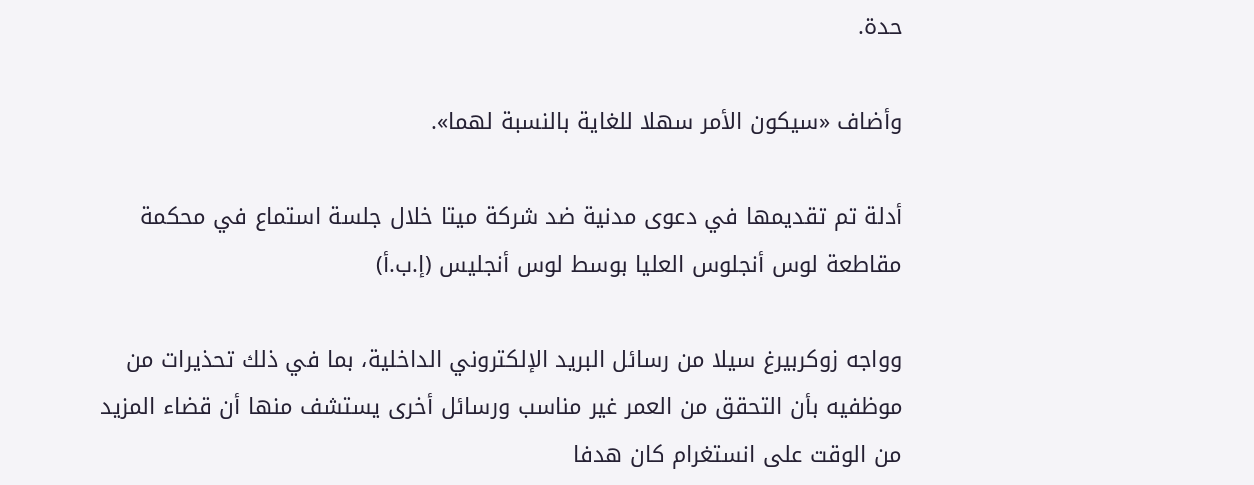حدة.

وأضاف «سيكون الأمر سهلا للغاية بالنسبة لهما».

أدلة تم تقديمها في دعوى مدنية ضد شركة ميتا خلال جلسة استماع في محكمة مقاطعة لوس أنجلوس العليا بوسط لوس أنجليس (إ.ب.أ)

وواجه زوكربيرغ سيلا من رسائل البريد الإلكتروني الداخلية، بما في ذلك تحذيرات من موظفيه بأن التحقق من العمر غير مناسب ورسائل أخرى يستشف منها أن قضاء المزيد من الوقت على انستغرام كان هدفا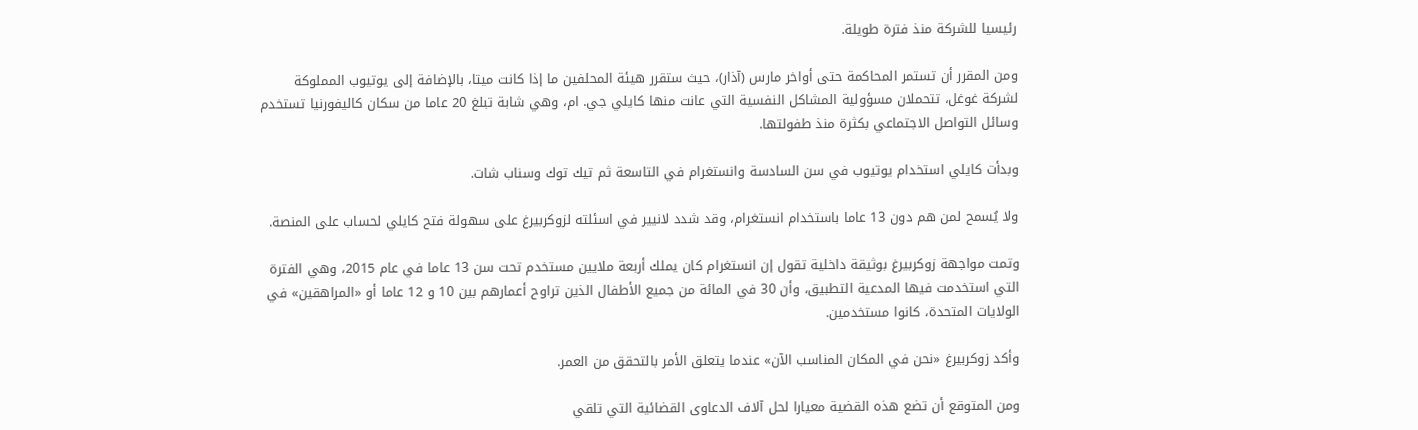رئيسيا للشركة منذ فترة طويلة.

ومن المقرر أن تستمر المحاكمة حتى أواخر مارس (آذار)، حيث ستقرر هيئة المحلفين ما إذا كانت ميتا، بالإضافة إلى يوتيوب المملوكة لشركة غوغل، تتحملان مسؤولية المشاكل النفسية التي عانت منها كايلي جي. ام، وهي شابة تبلغ 20 عاما من سكان كاليفورنيا تستخدم وسائل التواصل الاجتماعي بكثرة منذ طفولتها.

وبدأت كايلي استخدام يوتيوب في سن السادسة وانستغرام في التاسعة ثم تيك توك وسناب شات.

ولا يُسمح لمن هم دون 13 عاما باستخدام انستغرام، وقد شدد لانيير في اسئلته لزوكربيرغ على سهولة فتح كايلي لحساب على المنصة.

وتمت مواجهة زوكربيرغ بوثيقة داخلية تقول إن انستغرام كان يملك أربعة ملايين مستخدم تحت سن 13 عاما في عام 2015، وهي الفترة التي استخدمت فيها المدعية التطبيق، وأن 30 في المائة من جميع الأطفال الذين تراوح أعمارهم بين 10 و 12 عاما أو «المراهقين» في الولايات المتحدة، كانوا مستخدمين.

وأكد زوكربيرغ «نحن في المكان المناسب الآن» عندما يتعلق الأمر بالتحقق من العمر.

ومن المتوقع أن تضع هذه القضية معيارا لحل آلاف الدعاوى القضائية التي تلقي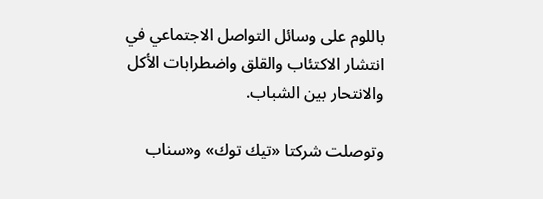باللوم على وسائل التواصل الاجتماعي في انتشار الاكتئاب والقلق واضطرابات الأكل والانتحار بين الشباب.

وتوصلت شركتا «تيك توك» و«سناب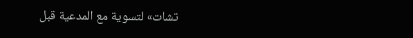تشات» لتسوية مع المدعية قبل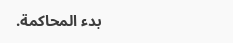بدء المحاكمة.